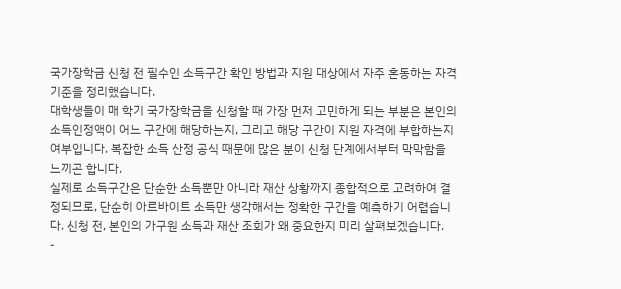국가장학금 신청 전 필수인 소득구간 확인 방법과 지원 대상에서 자주 혼동하는 자격 기준을 정리했습니다.
대학생들이 매 학기 국가장학금을 신청할 때 가장 먼저 고민하게 되는 부분은 본인의 소득인정액이 어느 구간에 해당하는지, 그리고 해당 구간이 지원 자격에 부합하는지 여부입니다. 복잡한 소득 산정 공식 때문에 많은 분이 신청 단계에서부터 막막함을 느끼곤 합니다.
실제로 소득구간은 단순한 소득뿐만 아니라 재산 상황까지 종합적으로 고려하여 결정되므로, 단순히 아르바이트 소득만 생각해서는 정확한 구간을 예측하기 어렵습니다. 신청 전, 본인의 가구원 소득과 재산 조회가 왜 중요한지 미리 살펴보겠습니다.
-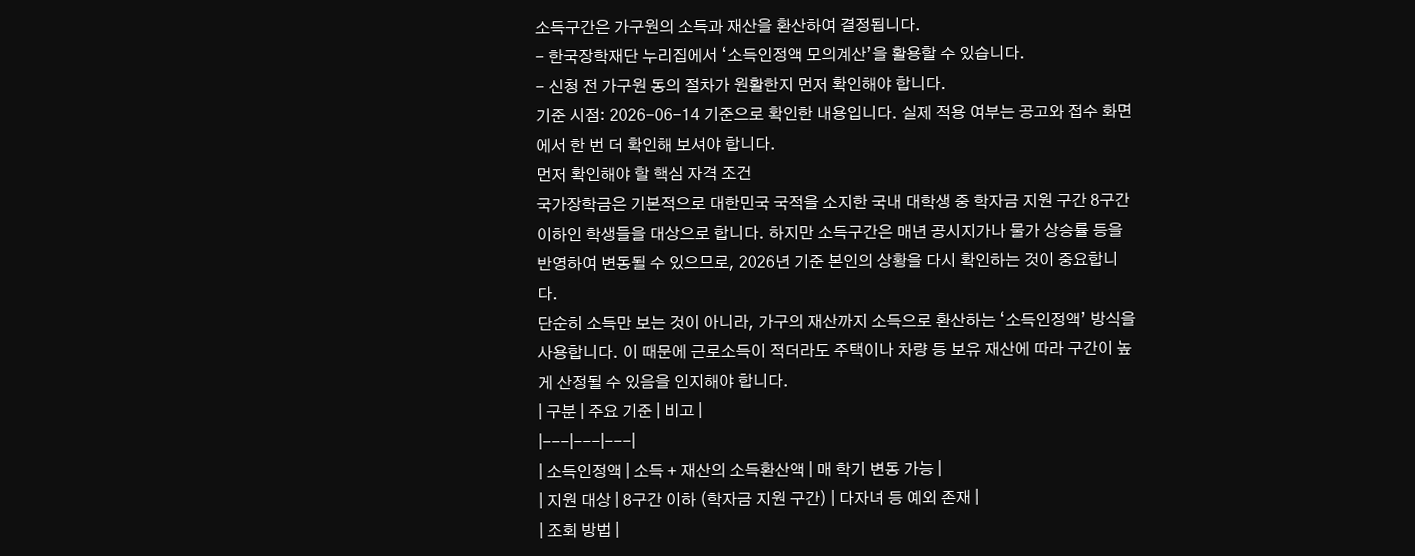소득구간은 가구원의 소득과 재산을 환산하여 결정됩니다.
- 한국장학재단 누리집에서 ‘소득인정액 모의계산’을 활용할 수 있습니다.
- 신청 전 가구원 동의 절차가 원활한지 먼저 확인해야 합니다.
기준 시점: 2026-06-14 기준으로 확인한 내용입니다. 실제 적용 여부는 공고와 접수 화면에서 한 번 더 확인해 보셔야 합니다.
먼저 확인해야 할 핵심 자격 조건
국가장학금은 기본적으로 대한민국 국적을 소지한 국내 대학생 중 학자금 지원 구간 8구간 이하인 학생들을 대상으로 합니다. 하지만 소득구간은 매년 공시지가나 물가 상승률 등을 반영하여 변동될 수 있으므로, 2026년 기준 본인의 상황을 다시 확인하는 것이 중요합니다.
단순히 소득만 보는 것이 아니라, 가구의 재산까지 소득으로 환산하는 ‘소득인정액’ 방식을 사용합니다. 이 때문에 근로소득이 적더라도 주택이나 차량 등 보유 재산에 따라 구간이 높게 산정될 수 있음을 인지해야 합니다.
| 구분 | 주요 기준 | 비고 |
|---|---|---|
| 소득인정액 | 소득 + 재산의 소득환산액 | 매 학기 변동 가능 |
| 지원 대상 | 8구간 이하 (학자금 지원 구간) | 다자녀 등 예외 존재 |
| 조회 방법 |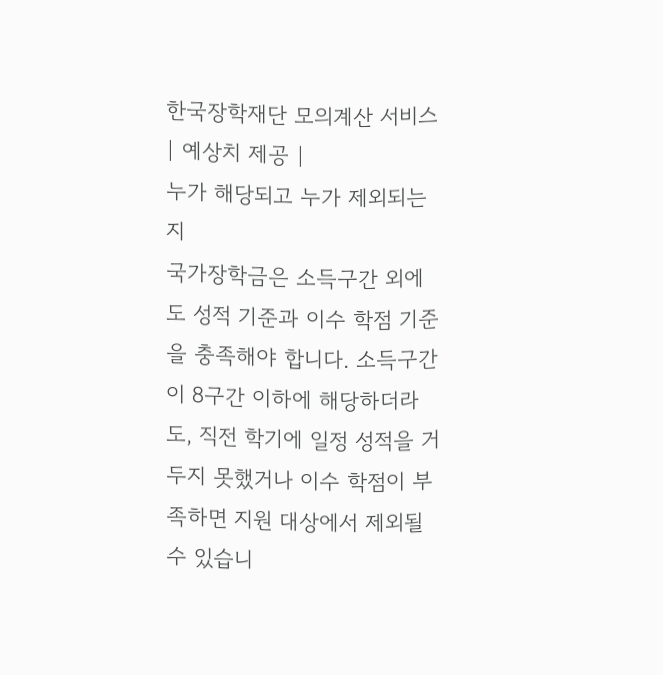한국장학재단 모의계산 서비스 | 예상치 제공 |
누가 해당되고 누가 제외되는지
국가장학금은 소득구간 외에도 성적 기준과 이수 학점 기준을 충족해야 합니다. 소득구간이 8구간 이하에 해당하더라도, 직전 학기에 일정 성적을 거두지 못했거나 이수 학점이 부족하면 지원 대상에서 제외될 수 있습니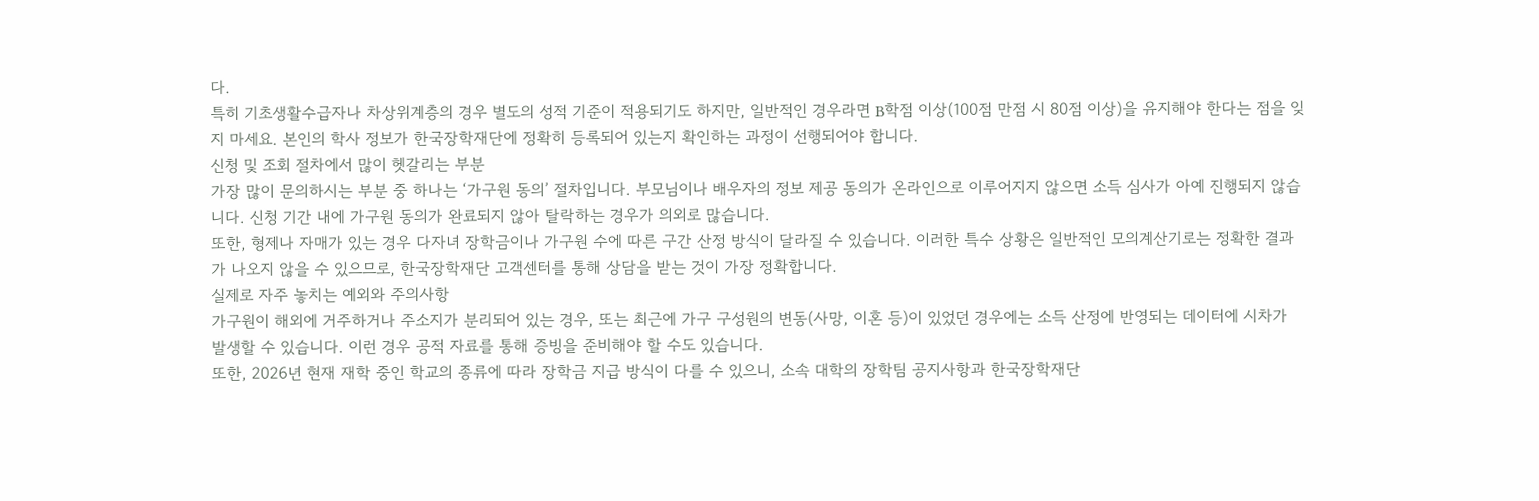다.
특히 기초생활수급자나 차상위계층의 경우 별도의 성적 기준이 적용되기도 하지만, 일반적인 경우라면 B학점 이상(100점 만점 시 80점 이상)을 유지해야 한다는 점을 잊지 마세요. 본인의 학사 정보가 한국장학재단에 정확히 등록되어 있는지 확인하는 과정이 선행되어야 합니다.
신청 및 조회 절차에서 많이 헷갈리는 부분
가장 많이 문의하시는 부분 중 하나는 ‘가구원 동의’ 절차입니다. 부모님이나 배우자의 정보 제공 동의가 온라인으로 이루어지지 않으면 소득 심사가 아예 진행되지 않습니다. 신청 기간 내에 가구원 동의가 완료되지 않아 탈락하는 경우가 의외로 많습니다.
또한, 형제나 자매가 있는 경우 다자녀 장학금이나 가구원 수에 따른 구간 산정 방식이 달라질 수 있습니다. 이러한 특수 상황은 일반적인 모의계산기로는 정확한 결과가 나오지 않을 수 있으므로, 한국장학재단 고객센터를 통해 상담을 받는 것이 가장 정확합니다.
실제로 자주 놓치는 예외와 주의사항
가구원이 해외에 거주하거나 주소지가 분리되어 있는 경우, 또는 최근에 가구 구성원의 변동(사망, 이혼 등)이 있었던 경우에는 소득 산정에 반영되는 데이터에 시차가 발생할 수 있습니다. 이런 경우 공적 자료를 통해 증빙을 준비해야 할 수도 있습니다.
또한, 2026년 현재 재학 중인 학교의 종류에 따라 장학금 지급 방식이 다를 수 있으니, 소속 대학의 장학팀 공지사항과 한국장학재단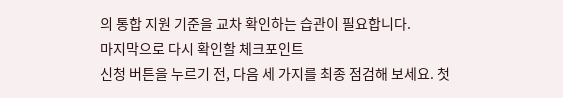의 통합 지원 기준을 교차 확인하는 습관이 필요합니다.
마지막으로 다시 확인할 체크포인트
신청 버튼을 누르기 전, 다음 세 가지를 최종 점검해 보세요. 첫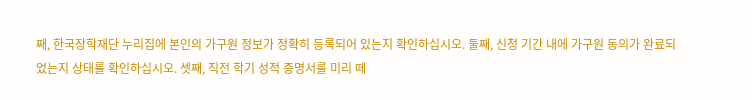째, 한국장학재단 누리집에 본인의 가구원 정보가 정확히 등록되어 있는지 확인하십시오. 둘째, 신청 기간 내에 가구원 동의가 완료되었는지 상태를 확인하십시오. 셋째, 직전 학기 성적 증명서를 미리 떼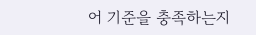어 기준을 충족하는지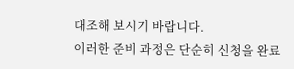대조해 보시기 바랍니다.
이러한 준비 과정은 단순히 신청을 완료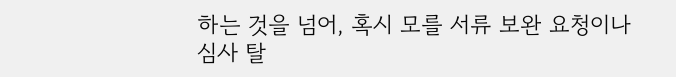하는 것을 넘어, 혹시 모를 서류 보완 요청이나 심사 탈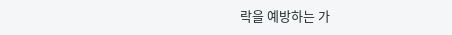락을 예방하는 가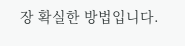장 확실한 방법입니다.